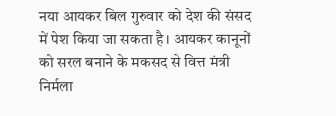नया आयकर बिल गुरुवार को देश की संसद में पेश किया जा सकता है। आयकर कानूनों को सरल बनाने के मकसद से वित्त मंत्री निर्मला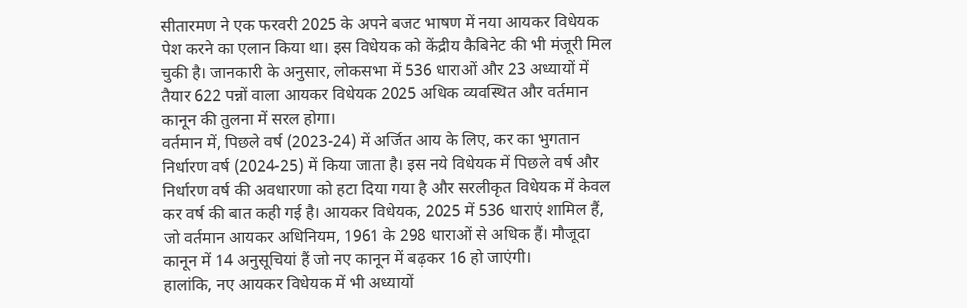सीतारमण ने एक फरवरी 2025 के अपने बजट भाषण में नया आयकर विधेयक पेश करने का एलान किया था। इस विधेयक को केंद्रीय कैबिनेट की भी मंजूरी मिल चुकी है। जानकारी के अनुसार, लोकसभा में 536 धाराओं और 23 अध्यायों में तैयार 622 पन्नों वाला आयकर विधेयक 2025 अधिक व्यवस्थित और वर्तमान कानून की तुलना में सरल होगा।
वर्तमान में, पिछले वर्ष (2023-24) में अर्जित आय के लिए, कर का भुगतान निर्धारण वर्ष (2024-25) में किया जाता है। इस नये विधेयक में पिछले वर्ष और निर्धारण वर्ष की अवधारणा को हटा दिया गया है और सरलीकृत विधेयक में केवल कर वर्ष की बात कही गई है। आयकर विधेयक, 2025 में 536 धाराएं शामिल हैं, जो वर्तमान आयकर अधिनियम, 1961 के 298 धाराओं से अधिक हैं। मौजूदा कानून में 14 अनुसूचियां हैं जो नए कानून में बढ़कर 16 हो जाएंगी।
हालांकि, नए आयकर विधेयक में भी अध्यायों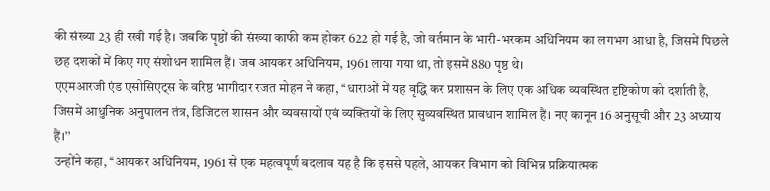की संख्या 23 ही रखी गई है। जबकि पृष्ठों की संख्या काफी कम होकर 622 हो गई है, जो वर्तमान के भारी-भरकम अधिनियम का लगभग आधा है, जिसमें पिछले छह दशकों में किए गए संशोधन शामिल हैं। जब आयकर अधिनियम, 1961 लाया गया था, तो इसमें 880 पृष्ठ थे।
एएमआरजी एंड एसोसिएट्स के वरिष्ठ भागीदार रजत मोहन ने कहा, ‘‘धाराओं में यह वृद्धि कर प्रशासन के लिए एक अधिक व्यवस्थित दृष्टिकोण को दर्शाती है, जिसमें आधुनिक अनुपालन तंत्र, डिजिटल शासन और व्यवसायों एवं व्यक्तियों के लिए सुव्यवस्थित प्रावधान शामिल हैं। नए कानून 16 अनुसूची और 23 अध्याय हैं।’’
उन्होंने कहा, ‘‘आयकर अधिनियम, 1961 से एक महत्वपूर्ण बदलाव यह है कि इससे पहले, आयकर विभाग को विभिन्न प्रक्रियात्मक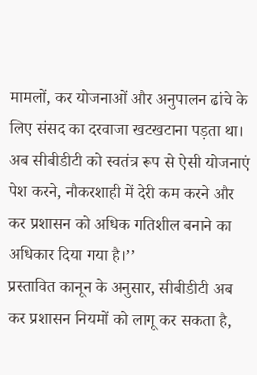मामलों, कर योजनाओं और अनुपालन ढांचे के लिए संसद का दरवाजा खटखटाना पड़ता था। अब सीबीडीटी को स्वतंत्र रूप से ऐसी योजनाएं पेश करने, नौकरशाही में देरी कम करने और कर प्रशासन को अधिक गतिशील बनाने का अधिकार दिया गया है।’’
प्रस्तावित कानून के अनुसार, सीबीडीटी अब कर प्रशासन नियमों को लागू कर सकता है,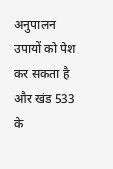अनुपालन उपायों को पेश कर सकता है और खंड 533 के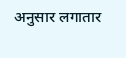अनुसार लगातार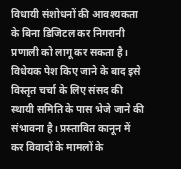विधायी संशोधनों की आवश्यकता के बिना डिजिटल कर निगरानी प्रणाली को लागू कर सकता है।
विधेयक पेश किए जाने के बाद इसे विस्तृत चर्चा के लिए संसद की स्थायी समिति के पास भेजे जाने की संभावना है। प्रस्तावित कानून में कर विवादों के मामलों के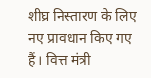शीघ्र निस्तारण के लिए नए प्रावधान किए गए हैं। वित्त मंत्री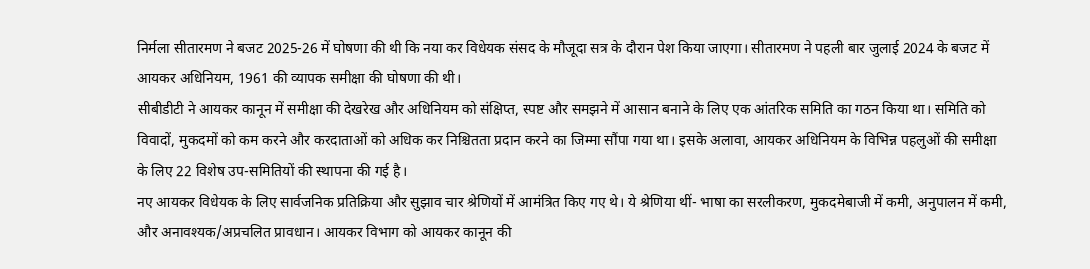निर्मला सीतारमण ने बजट 2025-26 में घोषणा की थी कि नया कर विधेयक संसद के मौजूदा सत्र के दौरान पेश किया जाएगा। सीतारमण ने पहली बार जुलाई 2024 के बजट में आयकर अधिनियम, 1961 की व्यापक समीक्षा की घोषणा की थी।
सीबीडीटी ने आयकर कानून में समीक्षा की देखरेख और अधिनियम को संक्षिप्त, स्पष्ट और समझने में आसान बनाने के लिए एक आंतरिक समिति का गठन किया था। समिति को विवादों, मुकदमों को कम करने और करदाताओं को अधिक कर निश्चितता प्रदान करने का जिम्मा सौंपा गया था। इसके अलावा, आयकर अधिनियम के विभिन्न पहलुओं की समीक्षा के लिए 22 विशेष उप-समितियों की स्थापना की गई है।
नए आयकर विधेयक के लिए सार्वजनिक प्रतिक्रिया और सुझाव चार श्रेणियों में आमंत्रित किए गए थे। ये श्रेणिया थीं- भाषा का सरलीकरण, मुकदमेबाजी में कमी, अनुपालन में कमी, और अनावश्यक/अप्रचलित प्रावधान। आयकर विभाग को आयकर कानून की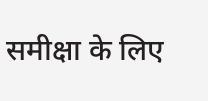समीक्षा के लिए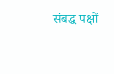संबद्ध पक्षों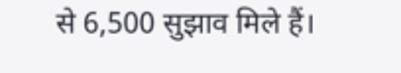से 6,500 सुझाव मिले हैं।